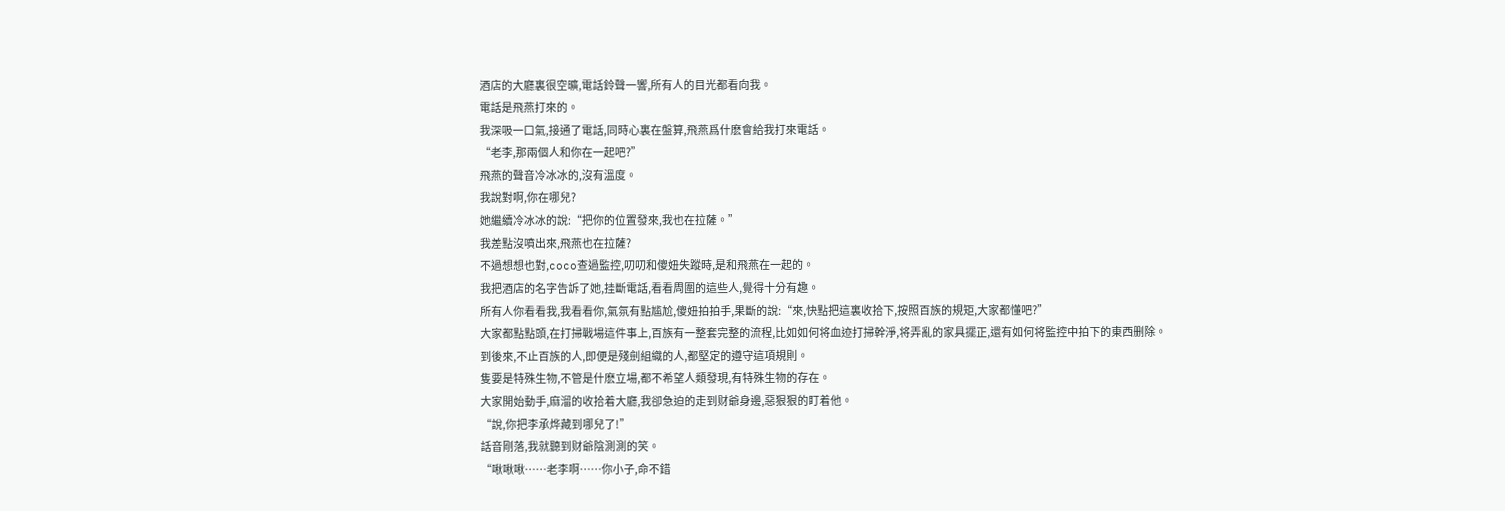酒店的大廳裏很空曠,電話鈴聲一響,所有人的目光都看向我。
電話是飛燕打來的。
我深吸一口氣,接通了電話,同時心裏在盤算,飛燕爲什麽會給我打來電話。
“老李,那兩個人和你在一起吧?”
飛燕的聲音冷冰冰的,沒有溫度。
我說對啊,你在哪兒?
她繼續冷冰冰的說:“把你的位置發來,我也在拉薩。”
我差點沒噴出來,飛燕也在拉薩?
不過想想也對,coco查過監控,叨叨和傻妞失蹤時,是和飛燕在一起的。
我把酒店的名字告訴了她,挂斷電話,看看周圍的這些人,覺得十分有趣。
所有人你看看我,我看看你,氣氛有點尴尬,傻妞拍拍手,果斷的說:“來,快點把這裏收拾下,按照百族的規矩,大家都懂吧?”
大家都點點頭,在打掃戰場這件事上,百族有一整套完整的流程,比如如何将血迹打掃幹淨,将弄亂的家具擺正,還有如何将監控中拍下的東西删除。
到後來,不止百族的人,即便是殘劍組織的人,都堅定的遵守這項規則。
隻要是特殊生物,不管是什麽立場,都不希望人類發現,有特殊生物的存在。
大家開始動手,麻溜的收拾着大廳,我卻急迫的走到财爺身邊,惡狠狠的盯着他。
“說,你把李承烨藏到哪兒了!”
話音剛落,我就聽到财爺陰測測的笑。
“啾啾啾……老李啊……你小子,命不錯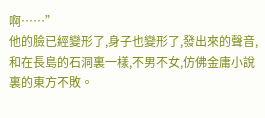啊……”
他的臉已經變形了,身子也變形了,發出來的聲音,和在長島的石洞裏一樣,不男不女,仿佛金庸小說裏的東方不敗。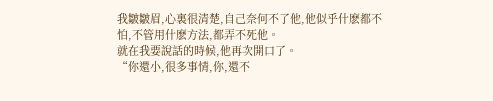我皺皺眉,心裏很清楚,自己奈何不了他,他似乎什麽都不怕,不管用什麽方法,都弄不死他。
就在我要說話的時候,他再次開口了。
“你還小,很多事情,你,還不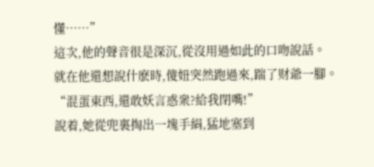懂……”
這次,他的聲音很是深沉,從沒用過如此的口吻說話。
就在他還想說什麽時,傻妞突然跑過來,踹了财爺一腳。
“混蛋東西,還敢妖言惑衆?給我閉嘴!”
說着,她從兜裏掏出一塊手絹,猛地塞到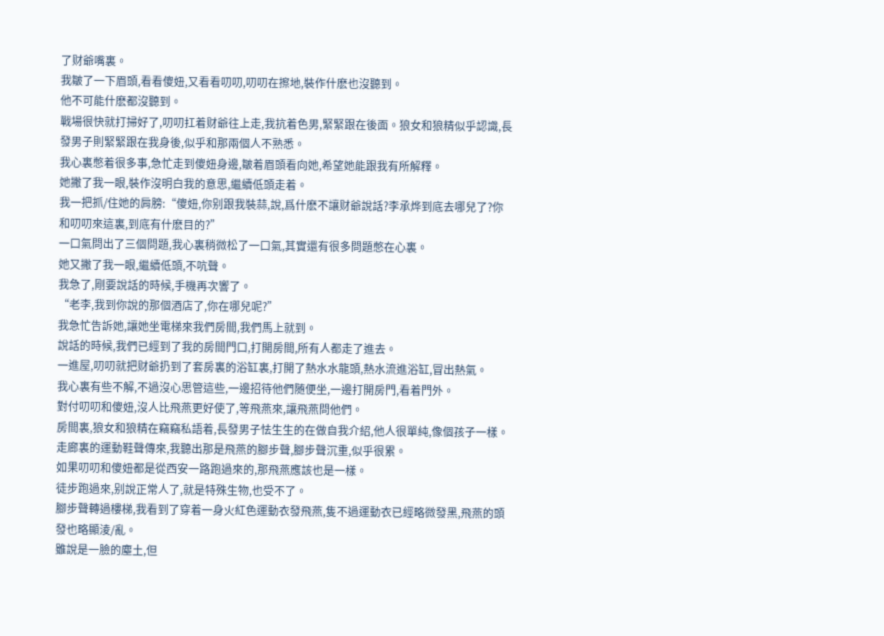了财爺嘴裏。
我皺了一下眉頭,看看傻妞,又看看叨叨,叨叨在擦地,裝作什麽也沒聽到。
他不可能什麽都沒聽到。
戰場很快就打掃好了,叨叨扛着财爺往上走,我抗着色男,緊緊跟在後面。狼女和狼精似乎認識,長發男子則緊緊跟在我身後,似乎和那兩個人不熟悉。
我心裏憋着很多事,急忙走到傻妞身邊,皺着眉頭看向她,希望她能跟我有所解釋。
她撇了我一眼,裝作沒明白我的意思,繼續低頭走着。
我一把抓/住她的肩膀:“傻妞,你别跟我裝蒜,說,爲什麽不讓财爺說話?李承烨到底去哪兒了?你和叨叨來這裏,到底有什麽目的?”
一口氣問出了三個問題,我心裏稍微松了一口氣,其實還有很多問題憋在心裏。
她又撇了我一眼,繼續低頭,不吭聲。
我急了,剛要說話的時候,手機再次響了。
“老李,我到你說的那個酒店了,你在哪兒呢?”
我急忙告訴她,讓她坐電梯來我們房間,我們馬上就到。
說話的時候,我們已經到了我的房間門口,打開房間,所有人都走了進去。
一進屋,叨叨就把财爺扔到了套房裏的浴缸裏,打開了熱水水龍頭,熱水流進浴缸,冒出熱氣。
我心裏有些不解,不過沒心思管這些,一邊招待他們随便坐,一邊打開房門,看着門外。
對付叨叨和傻妞,沒人比飛燕更好使了,等飛燕來,讓飛燕問他們。
房間裏,狼女和狼精在竊竊私語着,長發男子怯生生的在做自我介紹,他人很單純,像個孩子一樣。
走廊裏的運動鞋聲傳來,我聽出那是飛燕的腳步聲,腳步聲沉重,似乎很累。
如果叨叨和傻妞都是從西安一路跑過來的,那飛燕應該也是一樣。
徒步跑過來,别說正常人了,就是特殊生物,也受不了。
腳步聲轉過樓梯,我看到了穿着一身火紅色運動衣發飛燕,隻不過運動衣已經略微發黑,飛燕的頭發也略顯淩/亂。
雖說是一臉的塵土,但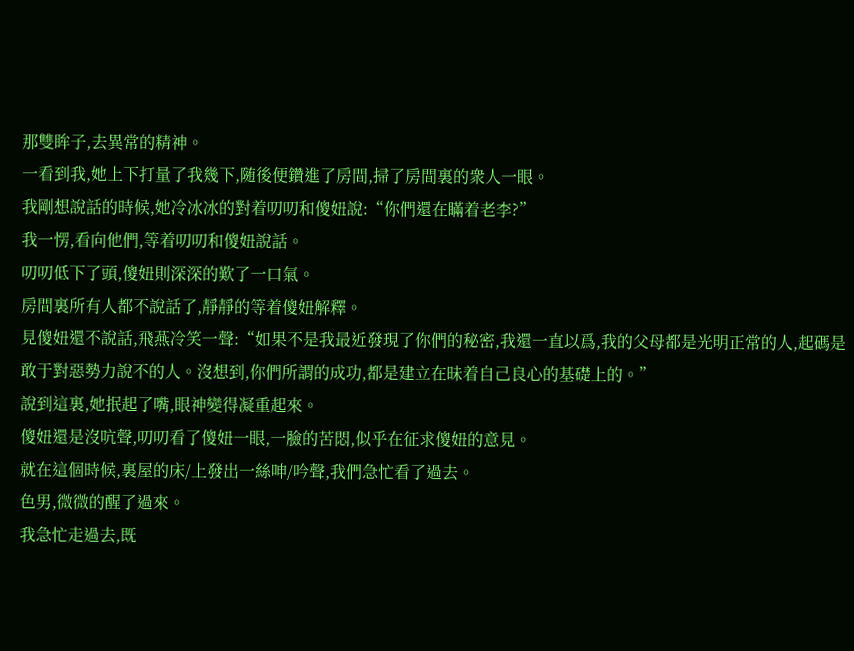那雙眸子,去異常的精神。
一看到我,她上下打量了我幾下,随後便鑽進了房間,掃了房間裏的衆人一眼。
我剛想說話的時候,她冷冰冰的對着叨叨和傻妞說:“你們還在瞞着老李?”
我一愣,看向他們,等着叨叨和傻妞說話。
叨叨低下了頭,傻妞則深深的歎了一口氣。
房間裏所有人都不說話了,靜靜的等着傻妞解釋。
見傻妞還不說話,飛燕冷笑一聲:“如果不是我最近發現了你們的秘密,我還一直以爲,我的父母都是光明正常的人,起碼是敢于對惡勢力說不的人。沒想到,你們所謂的成功,都是建立在昧着自己良心的基礎上的。”
說到這裏,她抿起了嘴,眼神變得凝重起來。
傻妞還是沒吭聲,叨叨看了傻妞一眼,一臉的苦悶,似乎在征求傻妞的意見。
就在這個時候,裏屋的床/上發出一絲呻/吟聲,我們急忙看了過去。
色男,微微的醒了過來。
我急忙走過去,既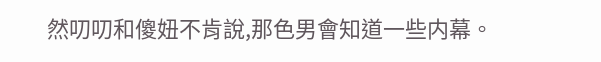然叨叨和傻妞不肯說,那色男會知道一些内幕。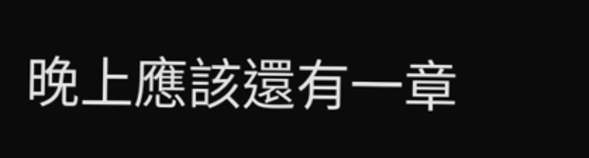晚上應該還有一章